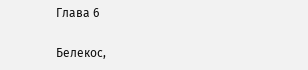Глава 6

Белекос,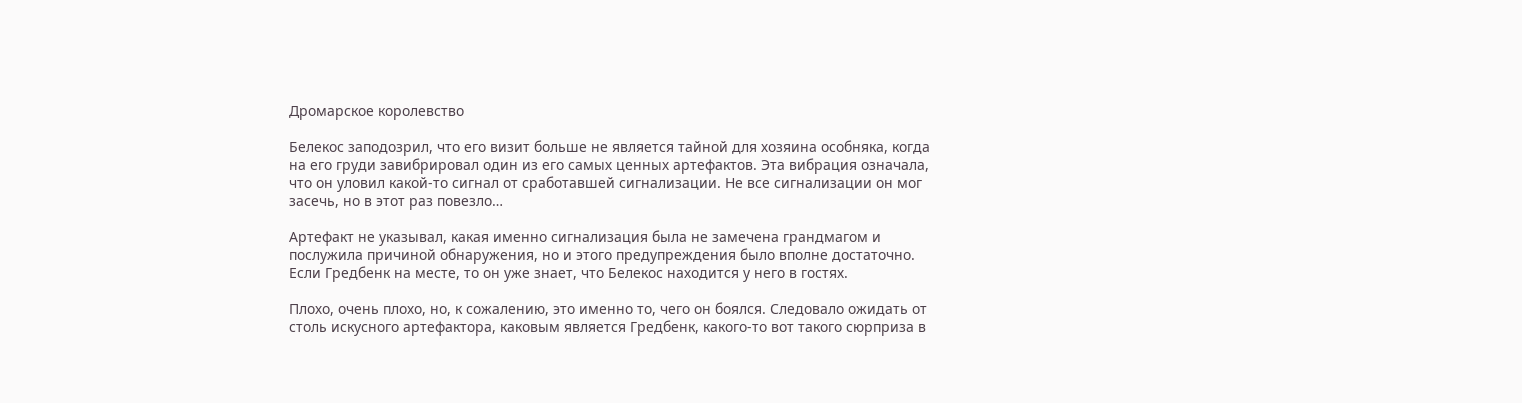Дромарское королевство

Белекос заподозрил, что его визит больше не является тайной для хозяина особняка, когда на его груди завибрировал один из его самых ценных артефактов. Эта вибрация означала, что он уловил какой-то сигнал от сработавшей сигнализации. Не все сигнализации он мог засечь, но в этот раз повезло…

Артефакт не указывал, какая именно сигнализация была не замечена грандмагом и послужила причиной обнаружения, но и этого предупреждения было вполне достаточно. Если Гредбенк на месте, то он уже знает, что Белекос находится у него в гостях.

Плохо, очень плохо, но, к сожалению, это именно то, чего он боялся. Следовало ожидать от столь искусного артефактора, каковым является Гредбенк, какого-то вот такого сюрприза в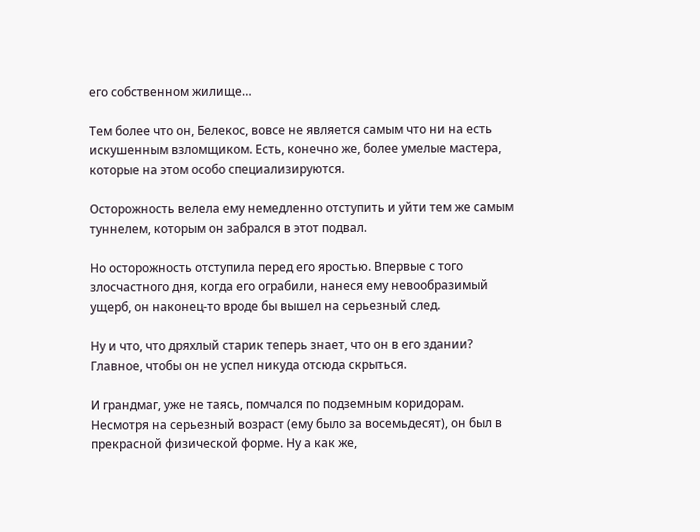его собственном жилище…

Тем более что он, Белекос, вовсе не является самым что ни на есть искушенным взломщиком. Есть, конечно же, более умелые мастера, которые на этом особо специализируются.

Осторожность велела ему немедленно отступить и уйти тем же самым туннелем, которым он забрался в этот подвал.

Но осторожность отступила перед его яростью. Впервые с того злосчастного дня, когда его ограбили, нанеся ему невообразимый ущерб, он наконец-то вроде бы вышел на серьезный след.

Ну и что, что дряхлый старик теперь знает, что он в его здании? Главное, чтобы он не успел никуда отсюда скрыться.

И грандмаг, уже не таясь, помчался по подземным коридорам. Несмотря на серьезный возраст (ему было за восемьдесят), он был в прекрасной физической форме. Ну а как же,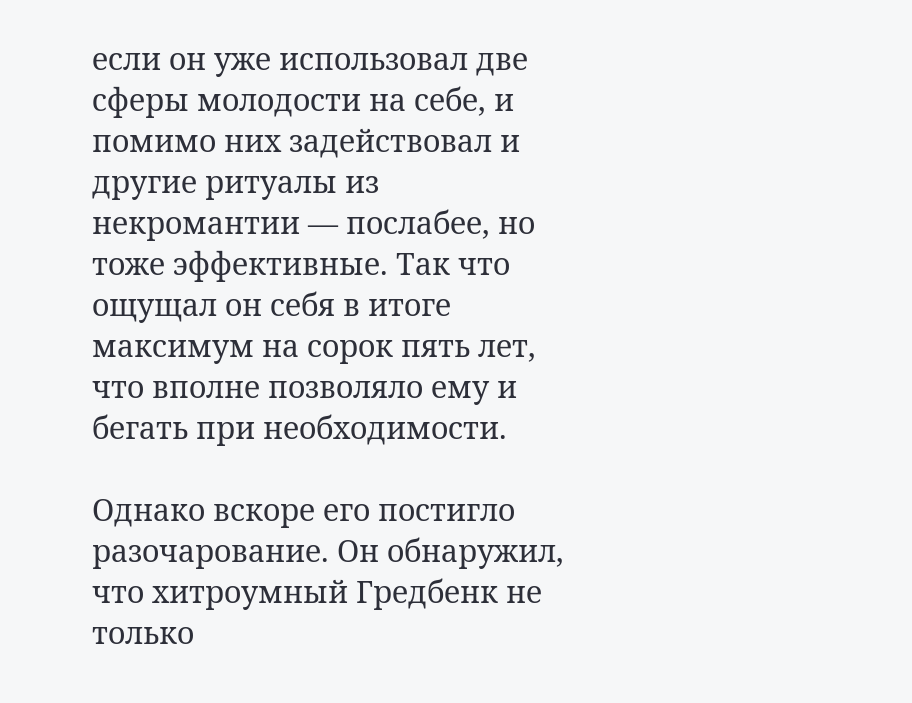если он уже использовал две сферы молодости на себе, и помимо них задействовал и другие ритуалы из некромантии — послабее, но тоже эффективные. Так что ощущал он себя в итоге максимум на сорок пять лет, что вполне позволяло ему и бегать при необходимости.

Однако вскоре его постигло разочарование. Он обнаружил, что хитроумный Гредбенк не только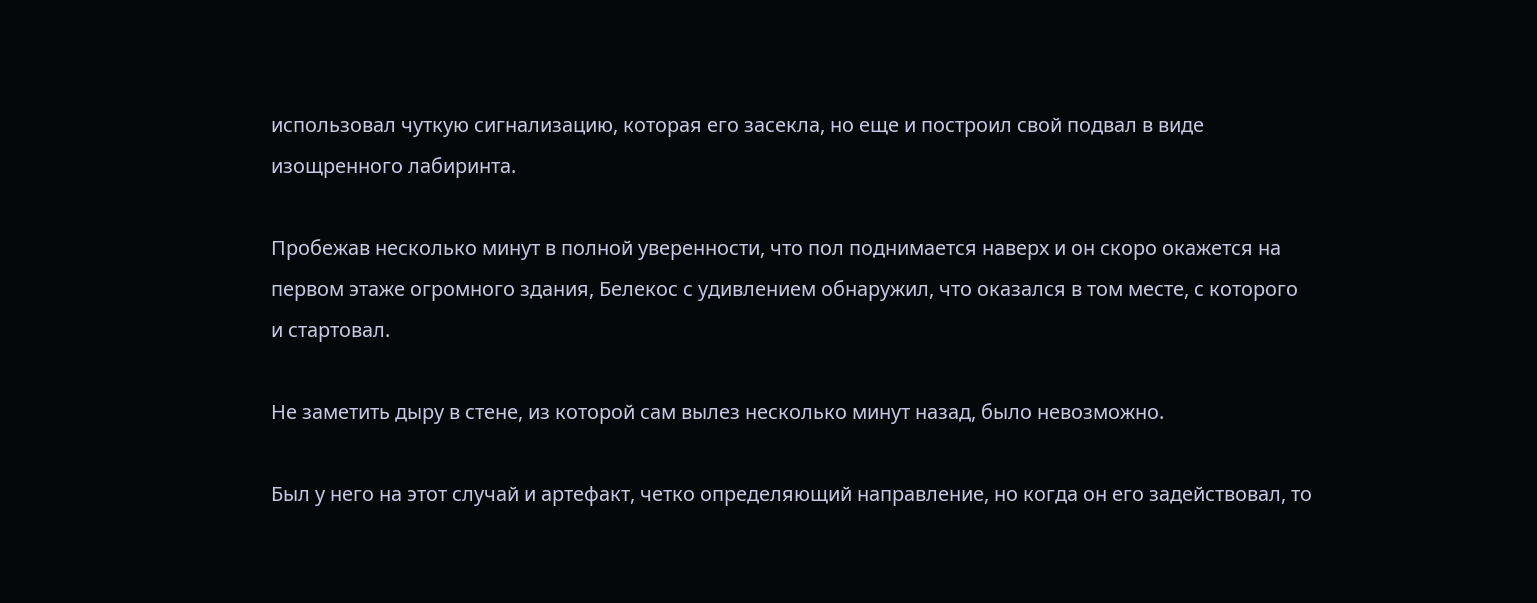использовал чуткую сигнализацию, которая его засекла, но еще и построил свой подвал в виде изощренного лабиринта.

Пробежав несколько минут в полной уверенности, что пол поднимается наверх и он скоро окажется на первом этаже огромного здания, Белекос с удивлением обнаружил, что оказался в том месте, с которого и стартовал.

Не заметить дыру в стене, из которой сам вылез несколько минут назад, было невозможно.

Был у него на этот случай и артефакт, четко определяющий направление, но когда он его задействовал, то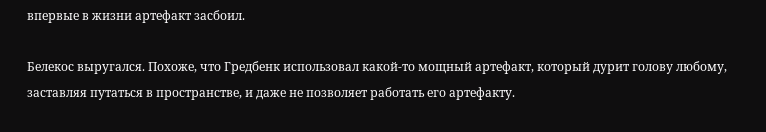впервые в жизни артефакт засбоил.

Белекос выругался. Похоже, что Гредбенк использовал какой-то мощный артефакт, который дурит голову любому, заставляя путаться в пространстве, и даже не позволяет работать его артефакту.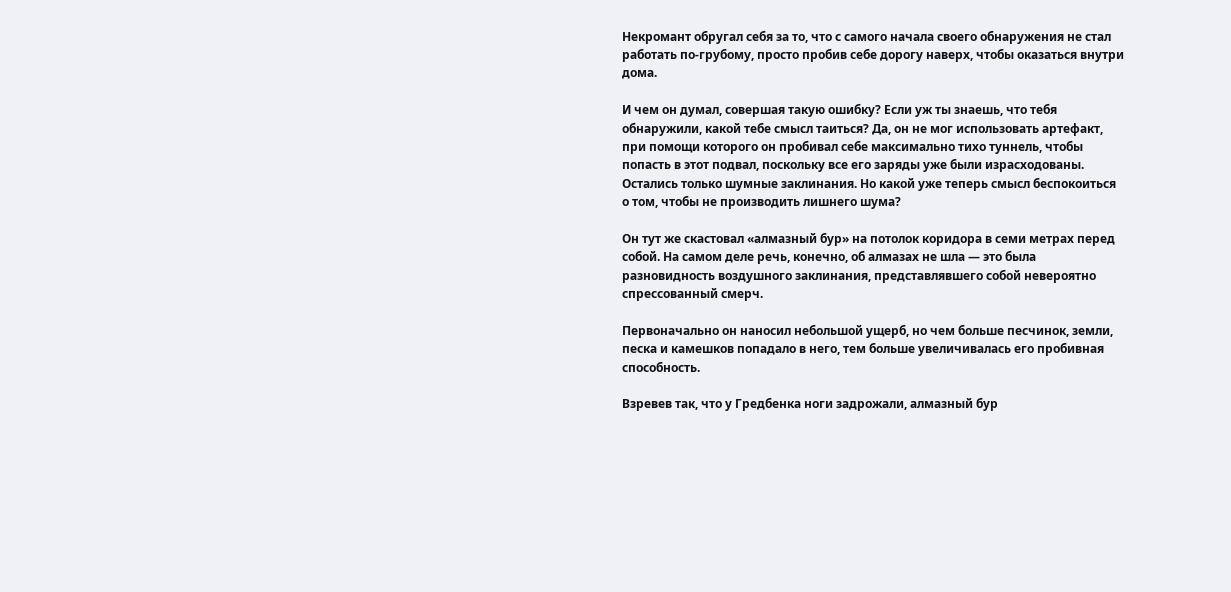Некромант обругал себя за то, что с самого начала своего обнаружения не стал работать по-грубому, просто пробив себе дорогу наверх, чтобы оказаться внутри дома.

И чем он думал, совершая такую ошибку? Если уж ты знаешь, что тебя обнаружили, какой тебе смысл таиться? Да, он не мог использовать артефакт, при помощи которого он пробивал себе максимально тихо туннель, чтобы попасть в этот подвал, поскольку все его заряды уже были израсходованы. Остались только шумные заклинания. Но какой уже теперь смысл беспокоиться о том, чтобы не производить лишнего шума?

Он тут же скастовал «алмазный бур» на потолок коридора в семи метрах перед собой. На самом деле речь, конечно, об алмазах не шла — это была разновидность воздушного заклинания, представлявшего собой невероятно спрессованный смерч.

Первоначально он наносил небольшой ущерб, но чем больше песчинок, земли, песка и камешков попадало в него, тем больше увеличивалась его пробивная способность.

Взревев так, что у Гредбенка ноги задрожали, алмазный бур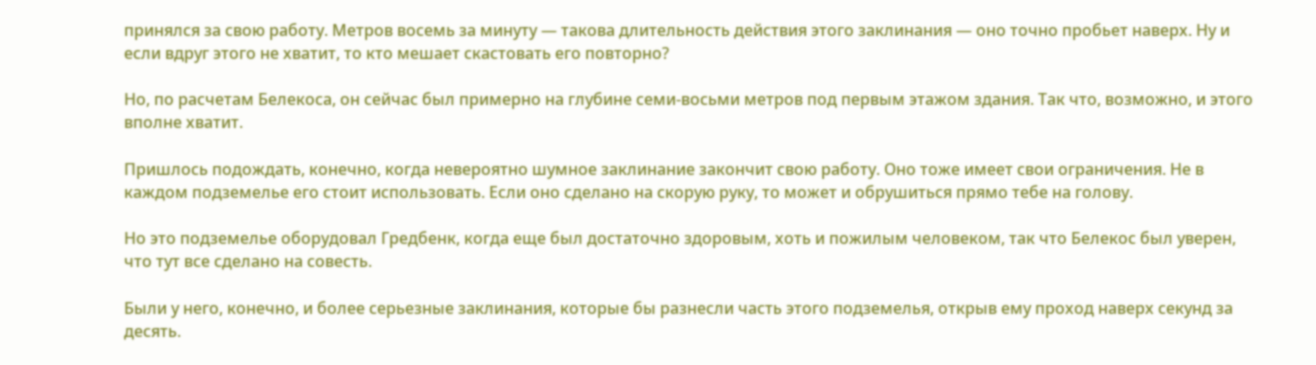принялся за свою работу. Метров восемь за минуту — такова длительность действия этого заклинания — оно точно пробьет наверх. Ну и если вдруг этого не хватит, то кто мешает скастовать его повторно?

Но, по расчетам Белекоса, он сейчас был примерно на глубине семи-восьми метров под первым этажом здания. Так что, возможно, и этого вполне хватит.

Пришлось подождать, конечно, когда невероятно шумное заклинание закончит свою работу. Оно тоже имеет свои ограничения. Не в каждом подземелье его стоит использовать. Если оно сделано на скорую руку, то может и обрушиться прямо тебе на голову.

Но это подземелье оборудовал Гредбенк, когда еще был достаточно здоровым, хоть и пожилым человеком, так что Белекос был уверен, что тут все сделано на совесть.

Были у него, конечно, и более серьезные заклинания, которые бы разнесли часть этого подземелья, открыв ему проход наверх секунд за десять.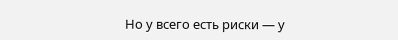Но у всего есть риски — у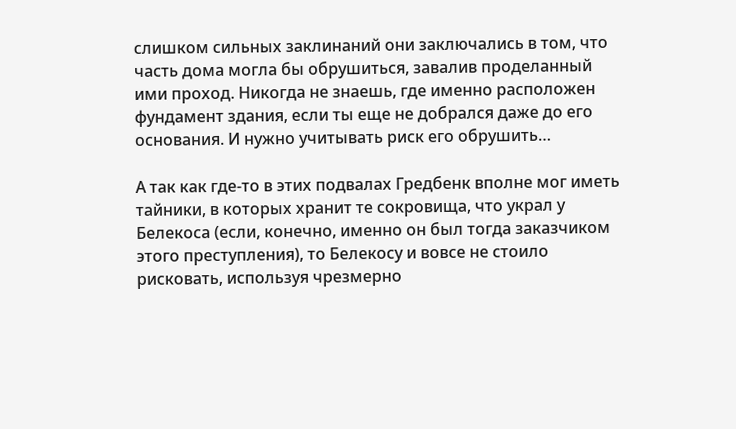слишком сильных заклинаний они заключались в том, что часть дома могла бы обрушиться, завалив проделанный ими проход. Никогда не знаешь, где именно расположен фундамент здания, если ты еще не добрался даже до его основания. И нужно учитывать риск его обрушить…

А так как где-то в этих подвалах Гредбенк вполне мог иметь тайники, в которых хранит те сокровища, что украл у Белекоса (если, конечно, именно он был тогда заказчиком этого преступления), то Белекосу и вовсе не стоило рисковать, используя чрезмерно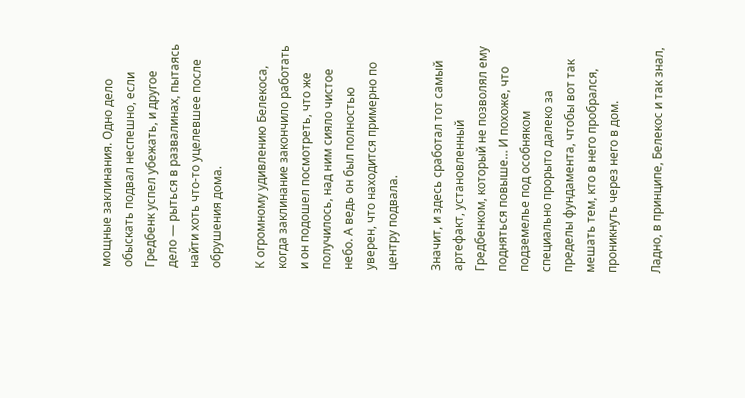мощные заклинания. Одно дело обыскать подвал неспешно, если Гредбенк успел убежать, и другое дело — рыться в развалинах, пытаясь найти хоть что-то уцелевшее после обрушения дома.

К огромному удивлению Белекоса, когда заклинание закончило работать и он подошел посмотреть, что же получилось, над ним сияло чистое небо. А ведь он был полностью уверен, что находится примерно по центру подвала.

Значит, и здесь сработал тот самый артефакт, установленный Гредбенком, который не позволял ему подняться повыше… И похоже, что подземелье под особняком специально прорыто далеко за пределы фундамента, чтобы вот так мешать тем, кто в него пробрался, проникнуть через него в дом.

Ладно, в принципе, Белекос и так знал,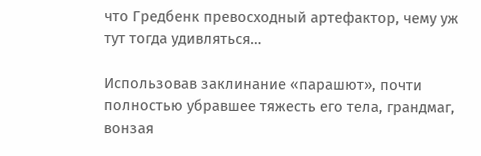что Гредбенк превосходный артефактор, чему уж тут тогда удивляться…

Использовав заклинание «парашют», почти полностью убравшее тяжесть его тела, грандмаг, вонзая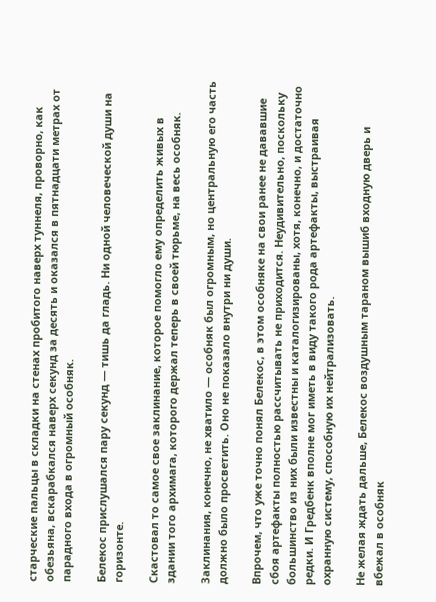старческие пальцы в складки на стенах пробитого наверх туннеля, проворно, как обезьяна, вскарабкался наверх секунд за десять и оказался в пятнадцати метрах от парадного входа в огромный особняк.

Белекос прислушался пару секунд — тишь да гладь. Ни одной человеческой души на горизонте.

Скастовал то самое свое заклинание, которое помогло ему определить живых в здании того архимага, которого держал теперь в своей тюрьме, на весь особняк.

Заклинания, конечно, не хватило — особняк был огромным, но центральную его часть должно было просветить. Оно не показало внутри ни души.

Впрочем, что уже точно понял Белекос, в этом особняке на свои ранее не дававшие сбоя артефакты полностью рассчитывать не приходится. Неудивительно, поскольку большинство из них были известны и каталогизированы, хотя, конечно, и достаточно редки. И Гредбенк вполне мог иметь в виду такого рода артефакты, выстраивая охранную систему, способную их нейтрализовать.

Не желая ждать дальше, Белекос воздушным тараном вышиб входную дверь и вбежал в особняк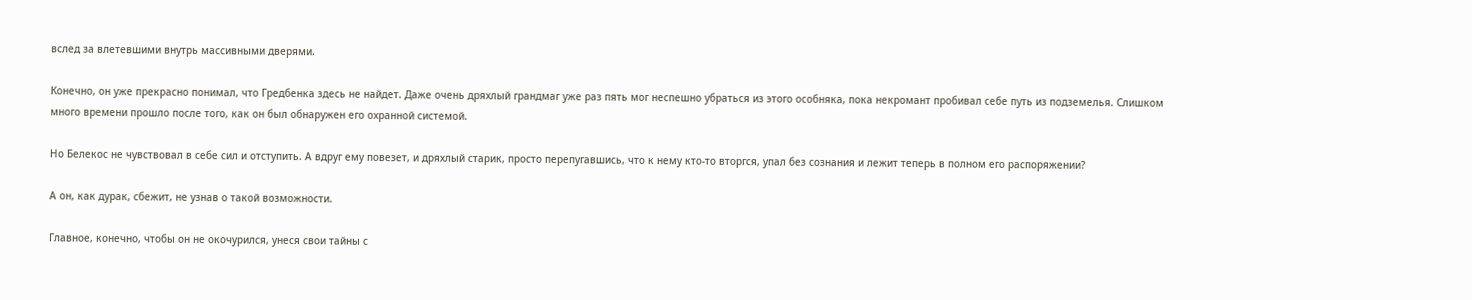вслед за влетевшими внутрь массивными дверями.

Конечно, он уже прекрасно понимал, что Гредбенка здесь не найдет. Даже очень дряхлый грандмаг уже раз пять мог неспешно убраться из этого особняка, пока некромант пробивал себе путь из подземелья. Слишком много времени прошло после того, как он был обнаружен его охранной системой.

Но Белекос не чувствовал в себе сил и отступить. А вдруг ему повезет, и дряхлый старик, просто перепугавшись, что к нему кто-то вторгся, упал без сознания и лежит теперь в полном его распоряжении?

А он, как дурак, сбежит, не узнав о такой возможности.

Главное, конечно, чтобы он не окочурился, унеся свои тайны с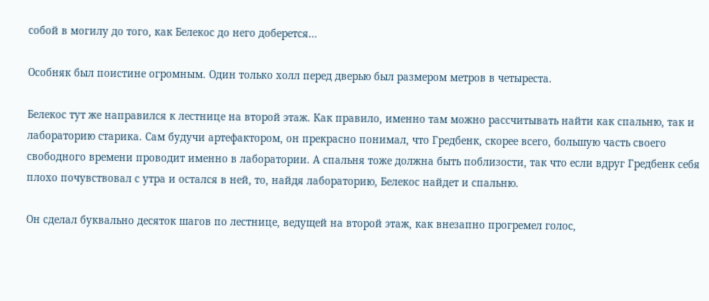собой в могилу до того, как Белекос до него доберется…

Особняк был поистине огромным. Один только холл перед дверью был размером метров в четыреста.

Белекос тут же направился к лестнице на второй этаж. Как правило, именно там можно рассчитывать найти как спальню, так и лабораторию старика. Сам будучи артефактором, он прекрасно понимал, что Гредбенк, скорее всего, большую часть своего свободного времени проводит именно в лаборатории. А спальня тоже должна быть поблизости, так что если вдруг Гредбенк себя плохо почувствовал с утра и остался в ней, то, найдя лабораторию, Белекос найдет и спальню.

Он сделал буквально десяток шагов по лестнице, ведущей на второй этаж, как внезапно прогремел голос,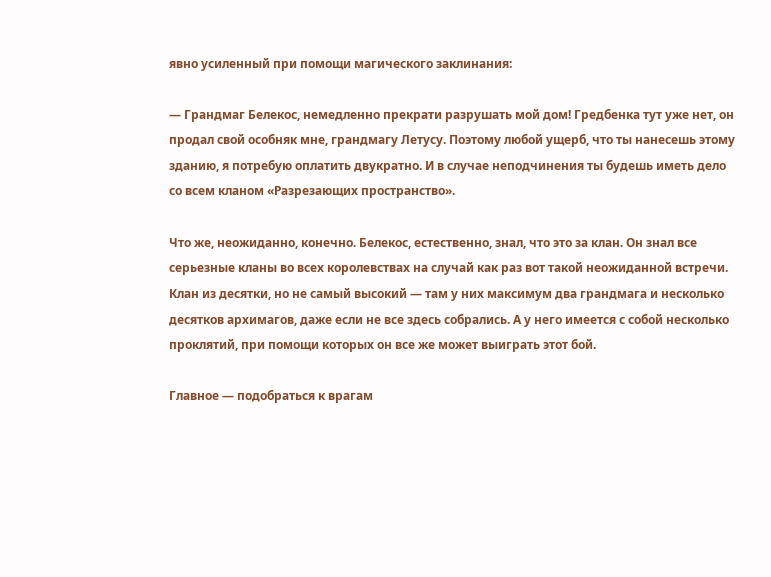явно усиленный при помощи магического заклинания:

— Грандмаг Белекос, немедленно прекрати разрушать мой дом! Гредбенка тут уже нет, он продал свой особняк мне, грандмагу Летусу. Поэтому любой ущерб, что ты нанесешь этому зданию, я потребую оплатить двукратно. И в случае неподчинения ты будешь иметь дело со всем кланом «Разрезающих пространство».

Что же, неожиданно, конечно. Белекос, естественно, знал, что это за клан. Он знал все серьезные кланы во всех королевствах на случай как раз вот такой неожиданной встречи. Клан из десятки, но не самый высокий — там у них максимум два грандмага и несколько десятков архимагов, даже если не все здесь собрались. А у него имеется с собой несколько проклятий, при помощи которых он все же может выиграть этот бой.

Главное — подобраться к врагам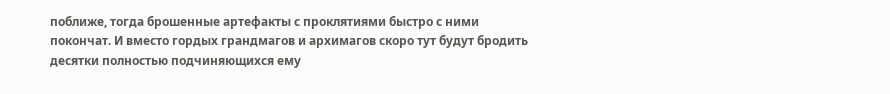поближе, тогда брошенные артефакты с проклятиями быстро с ними покончат. И вместо гордых грандмагов и архимагов скоро тут будут бродить десятки полностью подчиняющихся ему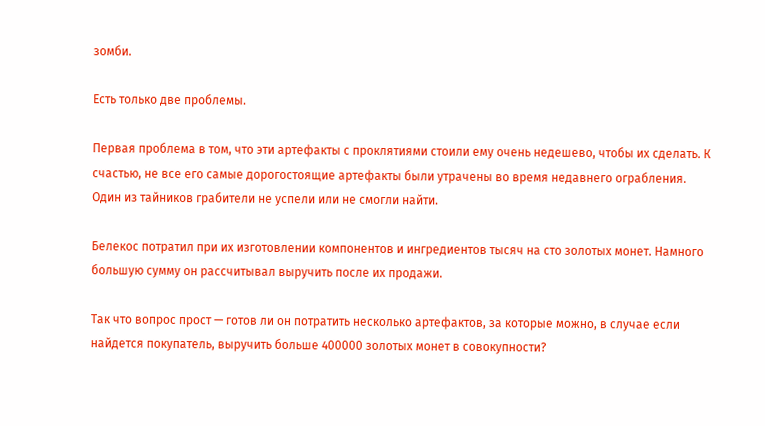зомби.

Есть только две проблемы.

Первая проблема в том, что эти артефакты с проклятиями стоили ему очень недешево, чтобы их сделать. К счастью, не все его самые дорогостоящие артефакты были утрачены во время недавнего ограбления. Один из тайников грабители не успели или не смогли найти.

Белекос потратил при их изготовлении компонентов и ингредиентов тысяч на сто золотых монет. Намного большую сумму он рассчитывал выручить после их продажи.

Так что вопрос прост — готов ли он потратить несколько артефактов, за которые можно, в случае если найдется покупатель, выручить больше 400000 золотых монет в совокупности?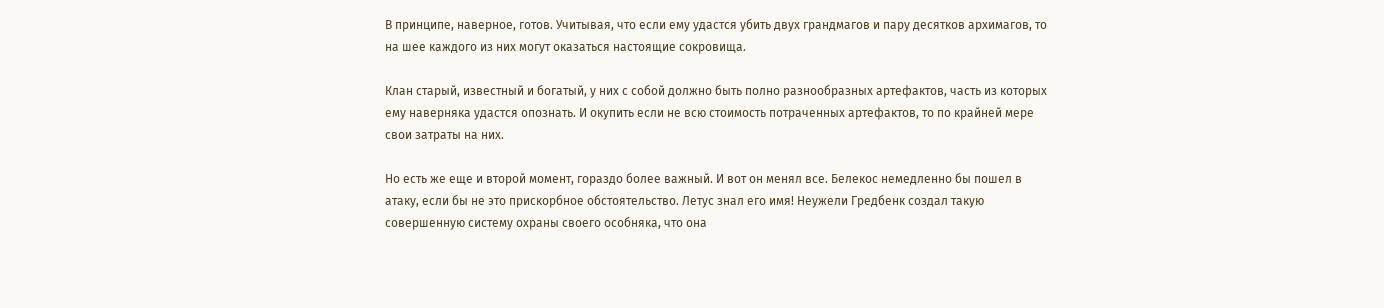В принципе, наверное, готов. Учитывая, что если ему удастся убить двух грандмагов и пару десятков архимагов, то на шее каждого из них могут оказаться настоящие сокровища.

Клан старый, известный и богатый, у них с собой должно быть полно разнообразных артефактов, часть из которых ему наверняка удастся опознать. И окупить если не всю стоимость потраченных артефактов, то по крайней мере свои затраты на них.

Но есть же еще и второй момент, гораздо более важный. И вот он менял все. Белекос немедленно бы пошел в атаку, если бы не это прискорбное обстоятельство. Летус знал его имя! Неужели Гредбенк создал такую совершенную систему охраны своего особняка, что она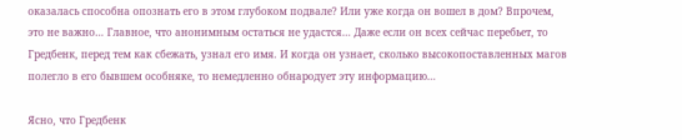оказалась способна опознать его в этом глубоком подвале? Или уже когда он вошел в дом? Впрочем, это не важно… Главное, что анонимным остаться не удастся… Даже если он всех сейчас перебьет, то Гредбенк, перед тем как сбежать, узнал его имя. И когда он узнает, сколько высокопоставленных магов полегло в его бывшем особняке, то немедленно обнародует эту информацию…

Ясно, что Гредбенк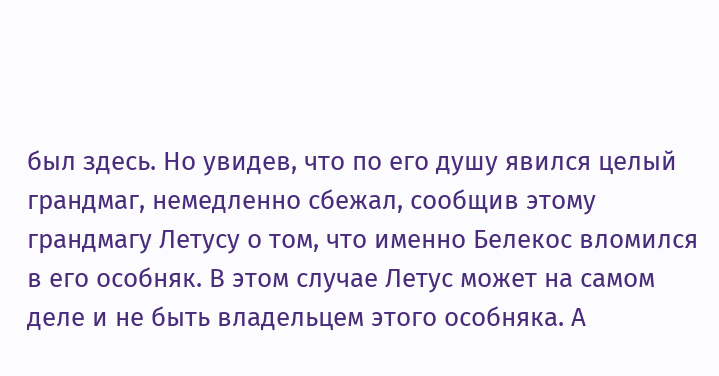был здесь. Но увидев, что по его душу явился целый грандмаг, немедленно сбежал, сообщив этому грандмагу Летусу о том, что именно Белекос вломился в его особняк. В этом случае Летус может на самом деле и не быть владельцем этого особняка. А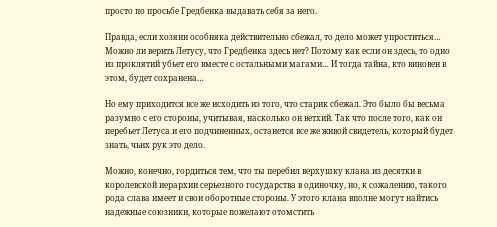просто по просьбе Гредбенка выдавать себя за него.

Правда, если хозяин особняка действительно сбежал, то дело может упроститься… Можно ли верить Летусу, что Гредбенка здесь нет? Потому как если он здесь, то одно из проклятий убьет его вместе с остальными магами… И тогда тайна, кто виновен в этом, будет сохранена…

Но ему приходится все же исходить из того, что старик сбежал. Это было бы весьма разумно с его стороны, учитывая, насколько он ветхий. Так что после того, как он перебьет Летуса и его подчиненных, останется все же живой свидетель, который будет знать, чьих рук это дело.

Можно, конечно, гордиться тем, что ты перебил верхушку клана из десятки в королевской иерархии серьезного государства в одиночку, но, к сожалению, такого рода слава имеет и свои оборотные стороны. У этого клана вполне могут найтись надежные союзники, которые пожелают отомстить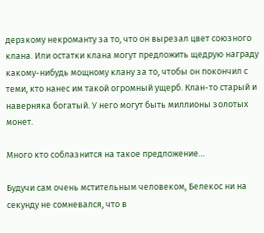дерзкому некроманту за то, что он вырезал цвет союзного клана. Или остатки клана могут предложить щедрую награду какому-нибудь мощному клану за то, чтобы он покончил с теми, кто нанес им такой огромный ущерб. Клан-то старый и наверняка богатый. У него могут быть миллионы золотых монет.

Много кто соблазнится на такое предложение…

Будучи сам очень мстительным человеком, Белекос ни на секунду не сомневался, что в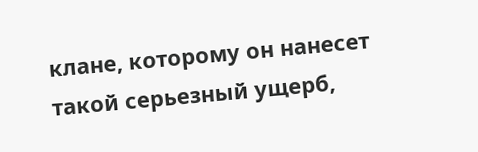клане, которому он нанесет такой серьезный ущерб,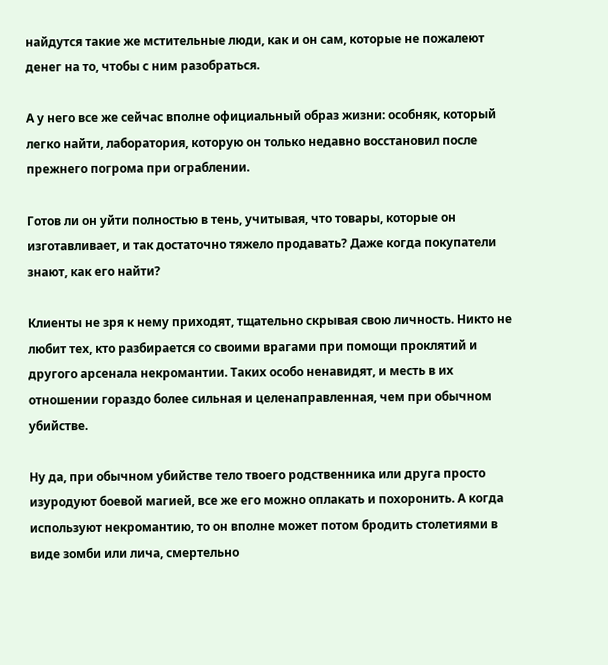найдутся такие же мстительные люди, как и он сам, которые не пожалеют денег на то, чтобы с ним разобраться.

А у него все же сейчас вполне официальный образ жизни: особняк, который легко найти, лаборатория, которую он только недавно восстановил после прежнего погрома при ограблении.

Готов ли он уйти полностью в тень, учитывая, что товары, которые он изготавливает, и так достаточно тяжело продавать? Даже когда покупатели знают, как его найти?

Клиенты не зря к нему приходят, тщательно скрывая свою личность. Никто не любит тех, кто разбирается со своими врагами при помощи проклятий и другого арсенала некромантии. Таких особо ненавидят, и месть в их отношении гораздо более сильная и целенаправленная, чем при обычном убийстве.

Ну да, при обычном убийстве тело твоего родственника или друга просто изуродуют боевой магией, все же его можно оплакать и похоронить. А когда используют некромантию, то он вполне может потом бродить столетиями в виде зомби или лича, смертельно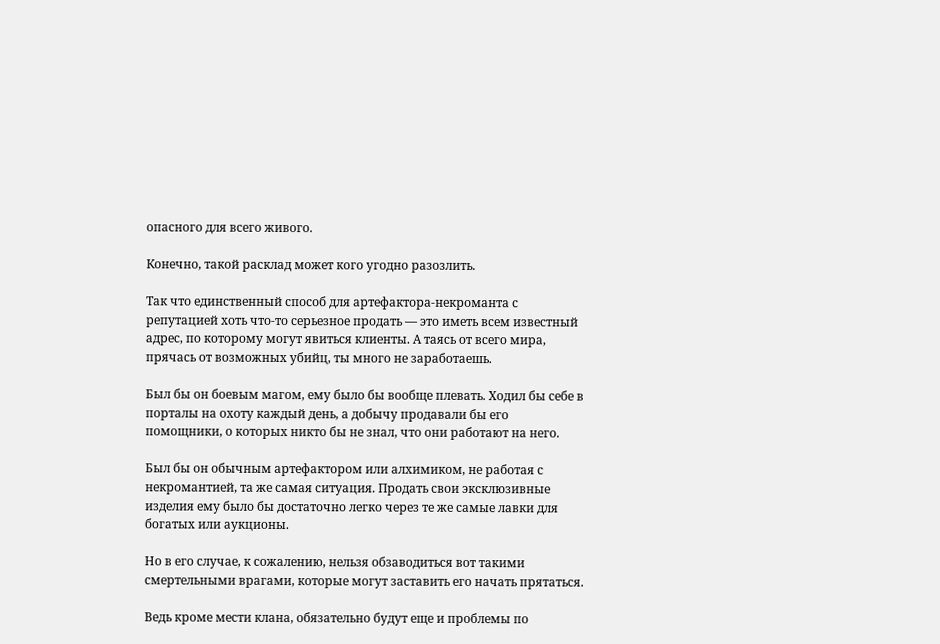опасного для всего живого.

Конечно, такой расклад может кого угодно разозлить.

Так что единственный способ для артефактора-некроманта с репутацией хоть что-то серьезное продать — это иметь всем известный адрес, по которому могут явиться клиенты. А таясь от всего мира, прячась от возможных убийц, ты много не заработаешь.

Был бы он боевым магом, ему было бы вообще плевать. Ходил бы себе в порталы на охоту каждый день, а добычу продавали бы его помощники, о которых никто бы не знал, что они работают на него.

Был бы он обычным артефактором или алхимиком, не работая с некромантией, та же самая ситуация. Продать свои эксклюзивные изделия ему было бы достаточно легко через те же самые лавки для богатых или аукционы.

Но в его случае, к сожалению, нельзя обзаводиться вот такими смертельными врагами, которые могут заставить его начать прятаться.

Ведь кроме мести клана, обязательно будут еще и проблемы по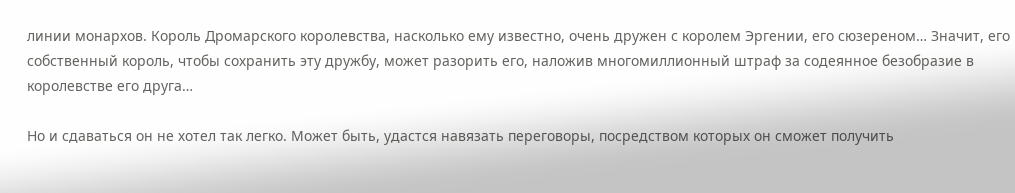линии монархов. Король Дромарского королевства, насколько ему известно, очень дружен с королем Эргении, его сюзереном… Значит, его собственный король, чтобы сохранить эту дружбу, может разорить его, наложив многомиллионный штраф за содеянное безобразие в королевстве его друга…

Но и сдаваться он не хотел так легко. Может быть, удастся навязать переговоры, посредством которых он сможет получить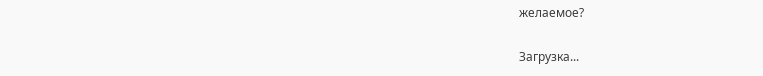желаемое?

Загрузка...